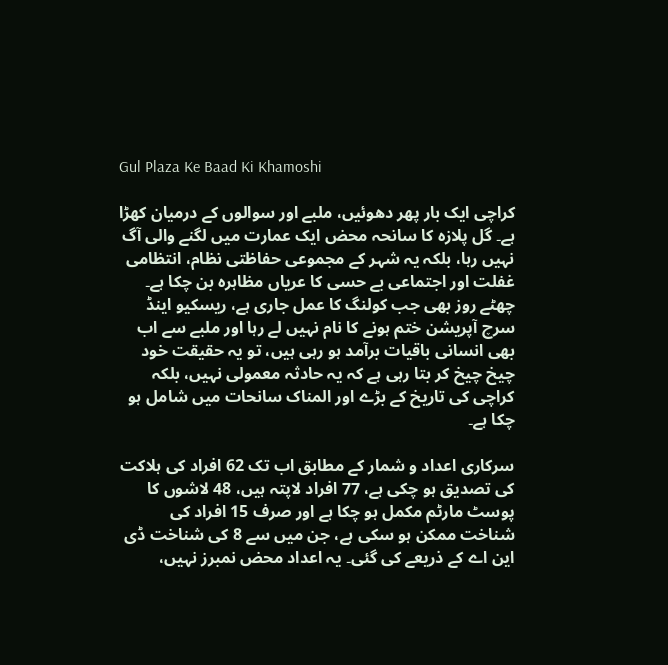Gul Plaza Ke Baad Ki Khamoshi

کراچی ایک بار پھر دھوئیں، ملبے اور سوالوں کے درمیان کھڑا ہے۔ گل پلازہ کا سانحہ محض ایک عمارت میں لگنے والی آگ نہیں رہا، بلکہ یہ شہر کے مجموعی حفاظتی نظام، انتظامی غفلت اور اجتماعی بے حسی کا عریاں مظاہرہ بن چکا ہے۔ چھٹے روز بھی جب کولنگ کا عمل جاری ہے، ریسکیو اینڈ سرچ آپریشن ختم ہونے کا نام نہیں لے رہا اور ملبے سے اب بھی انسانی باقیات برآمد ہو رہی ہیں، تو یہ حقیقت خود چیخ چیخ کر بتا رہی ہے کہ یہ حادثہ معمولی نہیں، بلکہ کراچی کی تاریخ کے بڑے اور المناک سانحات میں شامل ہو چکا ہے۔

سرکاری اعداد و شمار کے مطابق اب تک 62 افراد کی ہلاکت کی تصدیق ہو چکی ہے، 77 افراد لاپتہ ہیں، 48 لاشوں کا پوسٹ مارٹم مکمل ہو چکا ہے اور صرف 15 افراد کی شناخت ممکن ہو سکی ہے، جن میں سے 8 کی شناخت ڈی این اے کے ذریعے کی گئی۔ یہ اعداد محض نمبرز نہیں،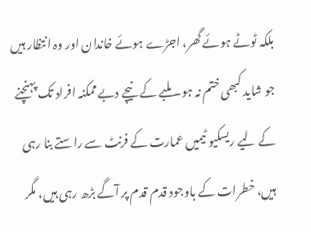بلکہ ٹوٹے ہوئے گھر، اجڑے ہوئے خاندان اور وہ انتظار ہیں جو شاید کبھی ختم نہ ہو۔ ملبے کے نیچے دبے ممکنہ افراد تک پہنچنے کے لیے ریسکیو ٹیمیں عمارت کے فرنٹ سے راستے بنا رہی ہیں، خطرات کے باوجود قدم قدم پر آگے بڑھ رہی ہیں، مگر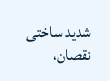شدید ساختی نقصان،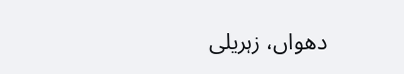دھواں، زہریلی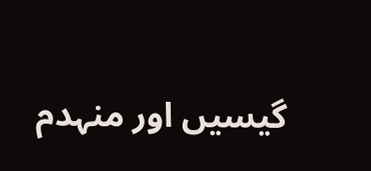گیسیں اور منہدم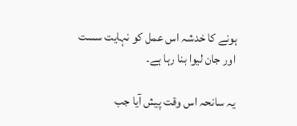ہونے کا خدشہ اس عمل کو نہایت سست اور جان لیوا بنا رہا ہے۔

یہ سانحہ اس وقت پیش آیا جب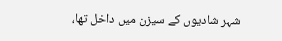شہر شادیوں کے سیزن میں داخل تھا،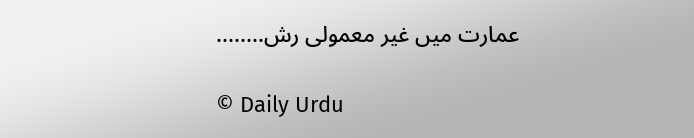عمارت میں غیر معمولی رش........

© Daily Urdu